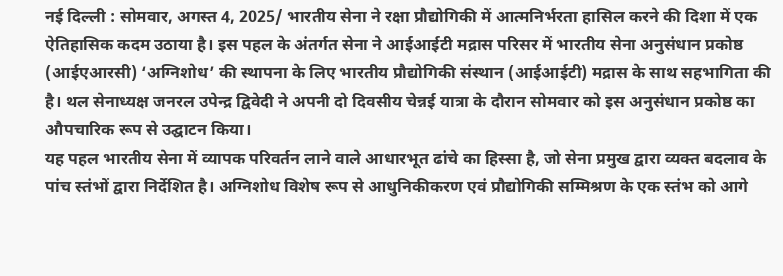नई दिल्ली : सोमवार, अगस्त 4, 2025/ भारतीय सेना ने रक्षा प्रौद्योगिकी में आत्मनिर्भरता हासिल करने की दिशा में एक ऐतिहासिक कदम उठाया है। इस पहल के अंतर्गत सेना ने आईआईटी मद्रास परिसर में भारतीय सेना अनुसंधान प्रकोष्ठ (आईएआरसी) ‘अग्निशोध’ की स्थापना के लिए भारतीय प्रौद्योगिकी संस्थान (आईआईटी) मद्रास के साथ सहभागिता की है। थल सेनाध्यक्ष जनरल उपेन्द्र द्विवेदी ने अपनी दो दिवसीय चेन्नई यात्रा के दौरान सोमवार को इस अनुसंधान प्रकोष्ठ का औपचारिक रूप से उद्घाटन किया।
यह पहल भारतीय सेना में व्यापक परिवर्तन लाने वाले आधारभूत ढांचे का हिस्सा है, जो सेना प्रमुख द्वारा व्यक्त बदलाव के पांच स्तंभों द्वारा निर्देशित है। अग्निशोध विशेष रूप से आधुनिकीकरण एवं प्रौद्योगिकी सम्मिश्रण के एक स्तंभ को आगे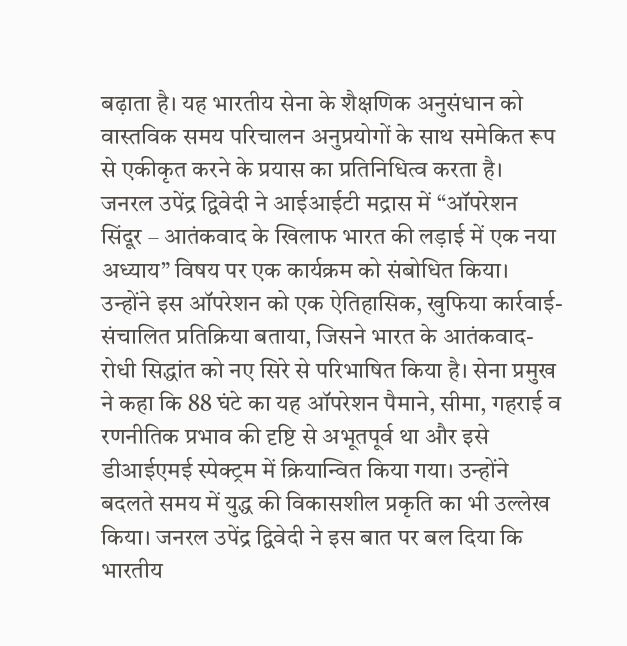बढ़ाता है। यह भारतीय सेना के शैक्षणिक अनुसंधान को वास्तविक समय परिचालन अनुप्रयोगों के साथ समेकित रूप से एकीकृत करने के प्रयास का प्रतिनिधित्व करता है।
जनरल उपेंद्र द्विवेदी ने आईआईटी मद्रास में “ऑपरेशन सिंदूर – आतंकवाद के खिलाफ भारत की लड़ाई में एक नया अध्याय” विषय पर एक कार्यक्रम को संबोधित किया। उन्होंने इस ऑपरेशन को एक ऐतिहासिक, खुफिया कार्रवाई-संचालित प्रतिक्रिया बताया, जिसने भारत के आतंकवाद-रोधी सिद्धांत को नए सिरे से परिभाषित किया है। सेना प्रमुख ने कहा कि 88 घंटे का यह ऑपरेशन पैमाने, सीमा, गहराई व रणनीतिक प्रभाव की दृष्टि से अभूतपूर्व था और इसे डीआईएमई स्पेक्ट्रम में क्रियान्वित किया गया। उन्होंने बदलते समय में युद्ध की विकासशील प्रकृति का भी उल्लेख किया। जनरल उपेंद्र द्विवेदी ने इस बात पर बल दिया कि भारतीय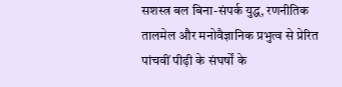सशस्त्र बल बिना-संपर्क युद्ध, रणनीतिक तालमेल और मनोवैज्ञानिक प्रभुत्व से प्रेरित पांचवीं पीढ़ी के संघर्षों के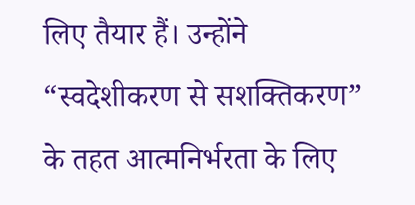लिए तैयार हैं। उन्होंने “स्वदेशीकरण से सशक्तिकरण” के तहत आत्मनिर्भरता के लिए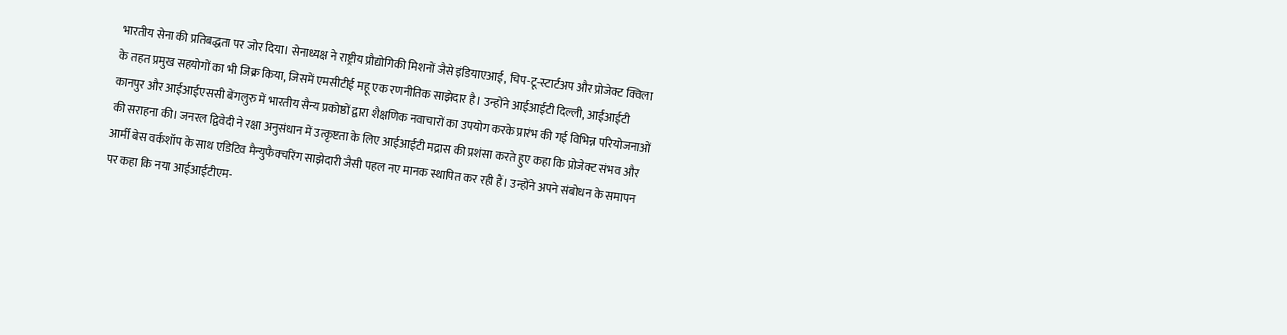भारतीय सेना की प्रतिबद्धता पर जोर दिया। सेनाध्यक्ष ने राष्ट्रीय प्रौद्योगिकी मिशनों जैसे इंडियाएआई, चिप-टू-स्टार्टअप और प्रोजेक्ट क्विला के तहत प्रमुख सहयोगों का भी जिक्र किया, जिसमें एमसीटीई महू एक रणनीतिक साझेदार है। उन्होंने आईआईटी दिल्ली, आईआईटी कानपुर और आईआईएससी बेंगलुरु में भारतीय सैन्य प्रकोष्ठों द्वारा शैक्षणिक नवाचारों का उपयोग करके प्रारंभ की गई विभिन्न परियोजनाओं की सराहना की। जनरल द्विवेदी ने रक्षा अनुसंधान में उत्कृष्टता के लिए आईआईटी मद्रास की प्रशंसा करते हुए कहा कि प्रोजेक्ट संभव और आर्मी बेस वर्कशॉप के साथ एडिटिव मैन्युफैक्चरिंग साझेदारी जैसी पहल नए मानक स्थापित कर रही हैं। उन्होंने अपने संबोधन के समापन पर कहा कि नया आईआईटीएम-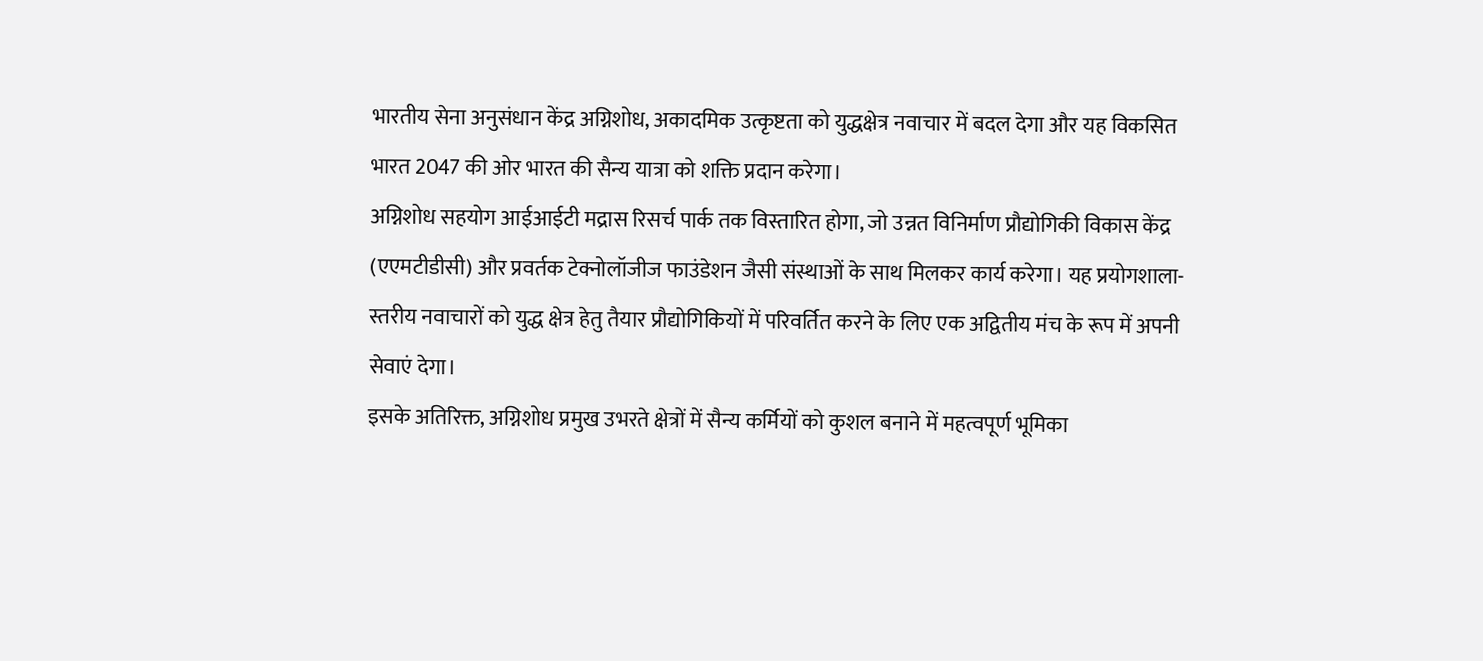भारतीय सेना अनुसंधान केंद्र अग्निशोध, अकादमिक उत्कृष्टता को युद्धक्षेत्र नवाचार में बदल देगा और यह विकसित भारत 2047 की ओर भारत की सैन्य यात्रा को शक्ति प्रदान करेगा।
अग्निशोध सहयोग आईआईटी मद्रास रिसर्च पार्क तक विस्तारित होगा, जो उन्नत विनिर्माण प्रौद्योगिकी विकास केंद्र (एएमटीडीसी) और प्रवर्तक टेक्नोलॉजीज फाउंडेशन जैसी संस्थाओं के साथ मिलकर कार्य करेगा। यह प्रयोगशाला-स्तरीय नवाचारों को युद्ध क्षेत्र हेतु तैयार प्रौद्योगिकियों में परिवर्तित करने के लिए एक अद्वितीय मंच के रूप में अपनी सेवाएं देगा।
इसके अतिरिक्त, अग्निशोध प्रमुख उभरते क्षेत्रों में सैन्य कर्मियों को कुशल बनाने में महत्वपूर्ण भूमिका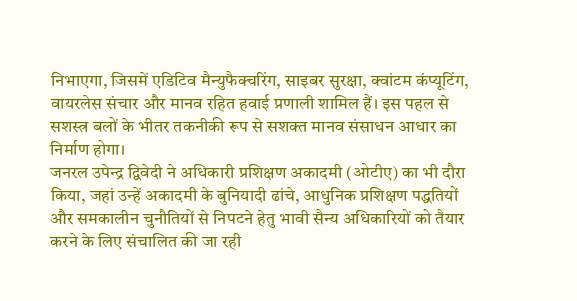निभाएगा, जिसमें एडिटिव मैन्युफैक्चरिंग, साइबर सुरक्षा, क्वांटम कंप्यूटिंग, वायरलेस संचार और मानव रहित हवाई प्रणाली शामिल हैं। इस पहल से सशस्त्र बलों के भीतर तकनीकी रूप से सशक्त मानव संसाधन आधार का निर्माण होगा।
जनरल उपेन्द्र द्विवेदी ने अधिकारी प्रशिक्षण अकादमी (ओटीए) का भी दौरा किया, जहां उन्हें अकादमी के बुनियादी ढांचे, आधुनिक प्रशिक्षण पद्धतियों और समकालीन चुनौतियों से निपटने हेतु भावी सैन्य अधिकारियों को तैयार करने के लिए संचालित की जा रही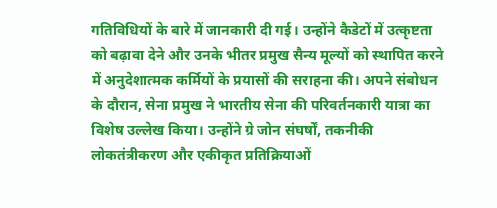गतिविधियों के बारे में जानकारी दी गई। उन्होंने कैडेटों में उत्कृष्टता को बढ़ावा देने और उनके भीतर प्रमुख सैन्य मूल्यों को स्थापित करने में अनुदेशात्मक कर्मियों के प्रयासों की सराहना की। अपने संबोधन के दौरान, सेना प्रमुख ने भारतीय सेना की परिवर्तनकारी यात्रा का विशेष उल्लेख किया। उन्होंने ग्रे जोन संघर्षों, तकनीकी लोकतंत्रीकरण और एकीकृत प्रतिक्रियाओं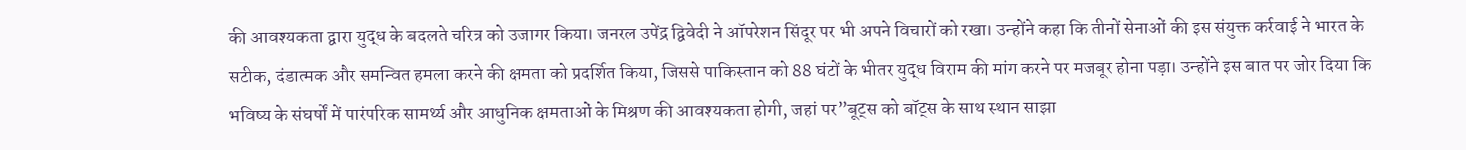की आवश्यकता द्वारा युद्ध के बदलते चरित्र को उजागर किया। जनरल उपेंद्र द्विवेदी ने ऑपरेशन सिंदूर पर भी अपने विचारों को रखा। उन्होंने कहा कि तीनों सेनाओं की इस संयुक्त कर्रवाई ने भारत के सटीक, दंडात्मक और समन्वित हमला करने की क्षमता को प्रदर्शित किया, जिससे पाकिस्तान को 88 घंटों के भीतर युद्ध विराम की मांग करने पर मजबूर होना पड़ा। उन्होंने इस बात पर जोर दिया कि भविष्य के संघर्षों में पारंपरिक सामर्थ्य और आधुनिक क्षमताओं के मिश्रण की आवश्यकता होगी, जहां पर”बूट्स को बॉट्स के साथ स्थान साझा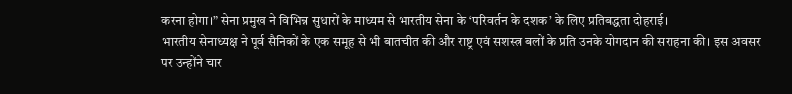करना होगा।” सेना प्रमुख ने विभिन्न सुधारों के माध्यम से भारतीय सेना के ‘परिवर्तन के दशक’ के लिए प्रतिबद्धता दोहराई।
भारतीय सेनाध्यक्ष ने पूर्व सैनिकों के एक समूह से भी बातचीत की और राष्ट्र एवं सशस्त्र बलों के प्रति उनके योगदान की सराहना की। इस अवसर पर उन्होंने चार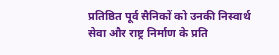प्रतिष्ठित पूर्व सैनिकों को उनकी निस्वार्थ सेवा और राष्ट्र निर्माण के प्रति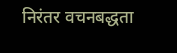निरंतर वचनबद्धता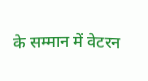के सम्मान में वेटरन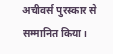अचीवर्स पुरस्कार से सम्मानित किया।